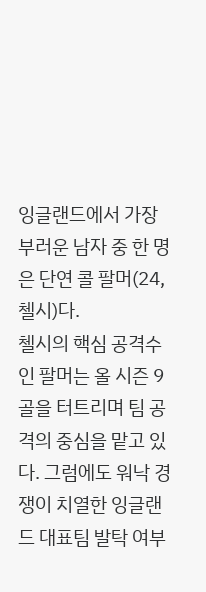잉글랜드에서 가장 부러운 남자 중 한 명은 단연 콜 팔머(24, 첼시)다.
첼시의 핵심 공격수인 팔머는 올 시즌 9골을 터트리며 팀 공격의 중심을 맡고 있다. 그럼에도 워낙 경쟁이 치열한 잉글랜드 대표팀 발탁 여부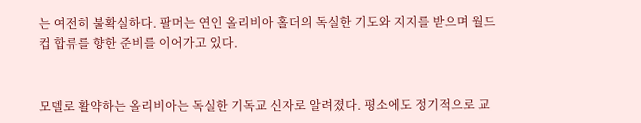는 여전히 불확실하다. 팔머는 연인 올리비아 홀더의 독실한 기도와 지지를 받으며 월드컵 합류를 향한 준비를 이어가고 있다.


모델로 활약하는 올리비아는 독실한 기독교 신자로 알려졌다. 평소에도 정기적으로 교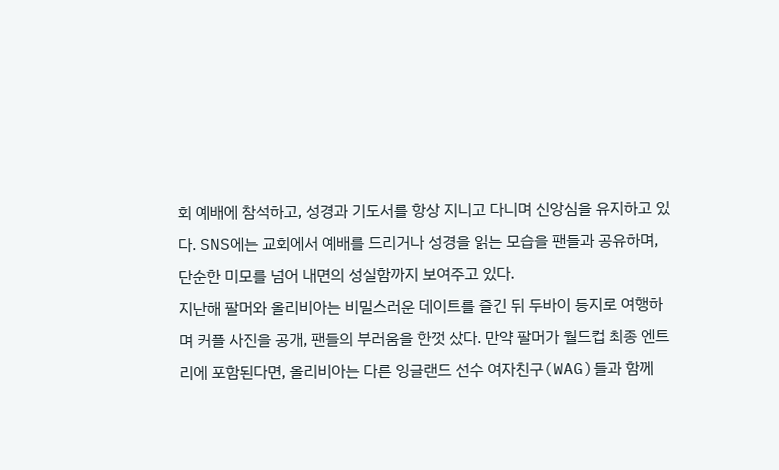회 예배에 참석하고, 성경과 기도서를 항상 지니고 다니며 신앙심을 유지하고 있다. SNS에는 교회에서 예배를 드리거나 성경을 읽는 모습을 팬들과 공유하며, 단순한 미모를 넘어 내면의 성실함까지 보여주고 있다.
지난해 팔머와 올리비아는 비밀스러운 데이트를 즐긴 뒤 두바이 등지로 여행하며 커플 사진을 공개, 팬들의 부러움을 한껏 샀다. 만약 팔머가 월드컵 최종 엔트리에 포함된다면, 올리비아는 다른 잉글랜드 선수 여자친구(WAG)들과 함께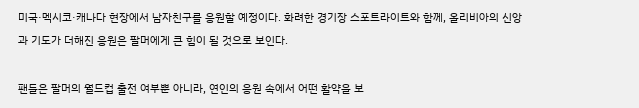미국·멕시코·캐나다 현장에서 남자친구를 응원할 예정이다. 화려한 경기장 스포트라이트와 함께, 올리비아의 신앙과 기도가 더해진 응원은 팔머에게 큰 힘이 될 것으로 보인다.

팬들은 팔머의 월드컵 출전 여부뿐 아니라, 연인의 응원 속에서 어떤 활약을 보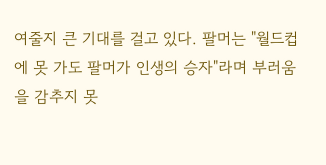여줄지 큰 기대를 걸고 있다. 팔머는 "월드컵에 못 가도 팔머가 인생의 승자"라며 부러움을 감추지 못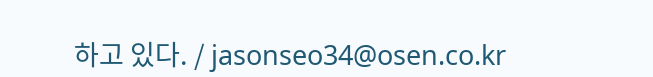하고 있다. / jasonseo34@osen.co.kr